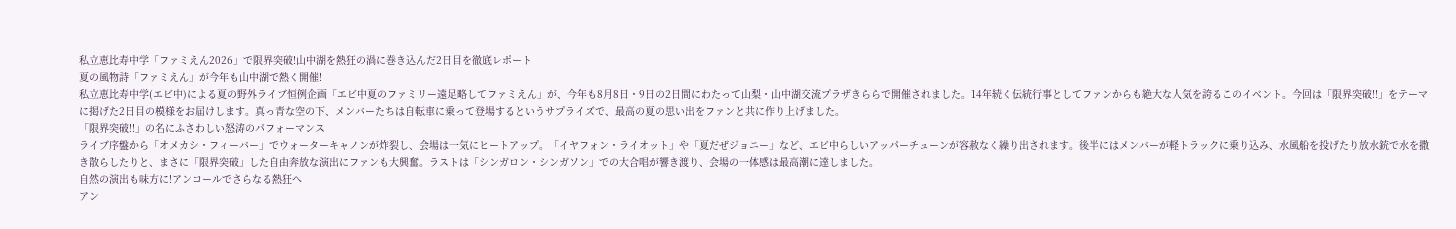私立恵比寿中学「ファミえん2026」で限界突破!山中湖を熱狂の渦に巻き込んだ2日目を徹底レポート
夏の風物詩「ファミえん」が今年も山中湖で熱く開催!
私立恵比寿中学(エビ中)による夏の野外ライブ恒例企画「エビ中夏のファミリー遠足略してファミえん」が、今年も8月8日・9日の2日間にわたって山梨・山中湖交流プラザきららで開催されました。14年続く伝統行事としてファンからも絶大な人気を誇るこのイベント。今回は「限界突破!!」をテーマに掲げた2日目の模様をお届けします。真っ青な空の下、メンバーたちは自転車に乗って登場するというサプライズで、最高の夏の思い出をファンと共に作り上げました。
「限界突破!!」の名にふさわしい怒涛のパフォーマンス
ライブ序盤から「オメカシ・フィーバー」でウォーターキャノンが炸裂し、会場は一気にヒートアップ。「イヤフォン・ライオット」や「夏だぜジョニー」など、エビ中らしいアッパーチューンが容赦なく繰り出されます。後半にはメンバーが軽トラックに乗り込み、水風船を投げたり放水銃で水を撒き散らしたりと、まさに「限界突破」した自由奔放な演出にファンも大興奮。ラストは「シンガロン・シンガソン」での大合唱が響き渡り、会場の一体感は最高潮に達しました。
自然の演出も味方に!アンコールでさらなる熱狂へ
アン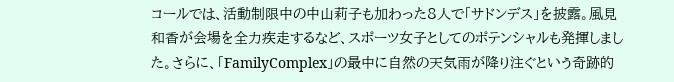コールでは、活動制限中の中山莉子も加わった8人で「サドンデス」を披露。風見和香が会場を全力疾走するなど、スポーツ女子としてのポテンシャルも発揮しました。さらに、「FamilyComplex」の最中に自然の天気雨が降り注ぐという奇跡的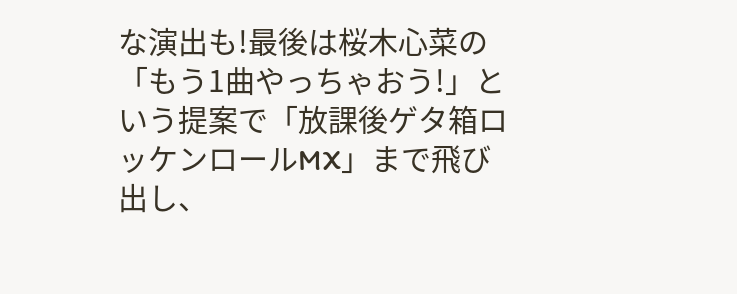な演出も!最後は桜木心菜の「もう1曲やっちゃおう!」という提案で「放課後ゲタ箱ロッケンロールMX」まで飛び出し、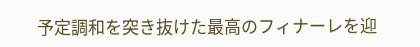予定調和を突き抜けた最高のフィナーレを迎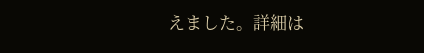えました。詳細は